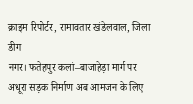क्राइम रिपोर्टर, रामावतार खंडेलवाल, जिला डीग
नगर। फतेहपुर कलां–बाजाहेड़ा मार्ग पर अधूरा सड़क निर्माण अब आमजन के लिए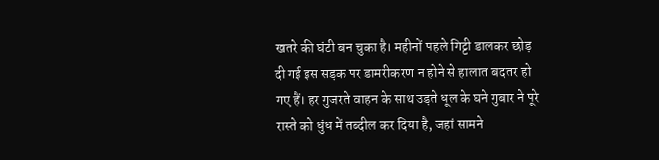खतरे की घंटी बन चुका है। महीनों पहले गिट्टी डालकर छोड़ दी गई इस सड़क पर डामरीकरण न होने से हालात बदतर हो गए हैं। हर गुजरते वाहन के साथ उड़ते धूल के घने गुबार ने पूरे रास्ते को धुंध में तब्दील कर दिया है, जहां सामने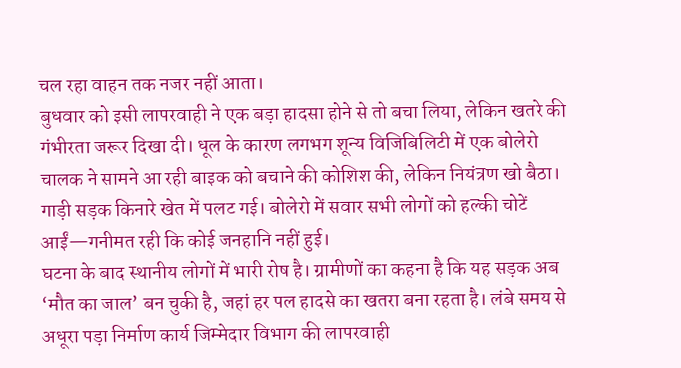चल रहा वाहन तक नजर नहीं आता।
बुधवार को इसी लापरवाही ने एक बड़ा हादसा होने से तो बचा लिया, लेकिन खतरे की गंभीरता जरूर दिखा दी। धूल के कारण लगभग शून्य विजिबिलिटी में एक बोलेरो चालक ने सामने आ रही बाइक को बचाने की कोशिश की, लेकिन नियंत्रण खो बैठा। गाड़ी सड़क किनारे खेत में पलट गई। बोलेरो में सवार सभी लोगों को हल्की चोटें आईं—गनीमत रही कि कोई जनहानि नहीं हुई।
घटना के बाद स्थानीय लोगों में भारी रोष है। ग्रामीणों का कहना है कि यह सड़क अब ‘मौत का जाल’ बन चुकी है, जहां हर पल हादसे का खतरा बना रहता है। लंबे समय से अधूरा पड़ा निर्माण कार्य जिम्मेदार विभाग की लापरवाही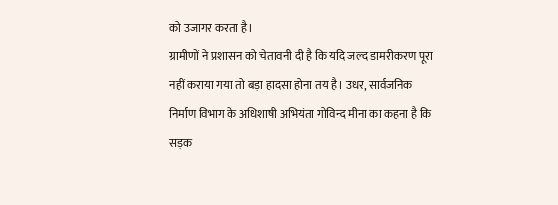को उजागर करता है।
ग्रामीणों ने प्रशासन को चेतावनी दी है कि यदि जल्द डामरीकरण पूरा नहीं कराया गया तो बड़ा हादसा होना तय है। उधर, सार्वजनिक निर्माण विभाग के अधिशाषी अभियंता गोविन्द मीना का कहना है कि सड़क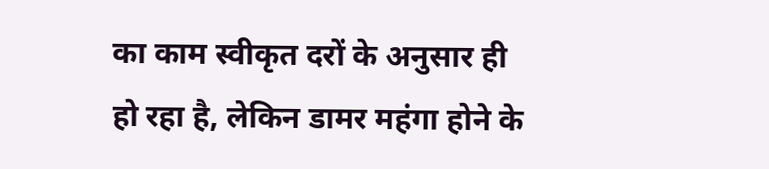का काम स्वीकृत दरों के अनुसार ही हो रहा है, लेकिन डामर महंगा होने के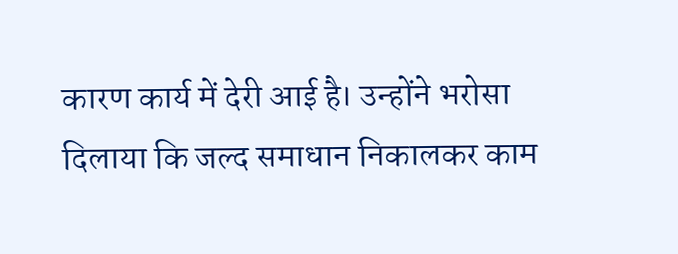कारण कार्य में देरी आई है। उन्होंने भरोसा दिलाया कि जल्द समाधान निकालकर काम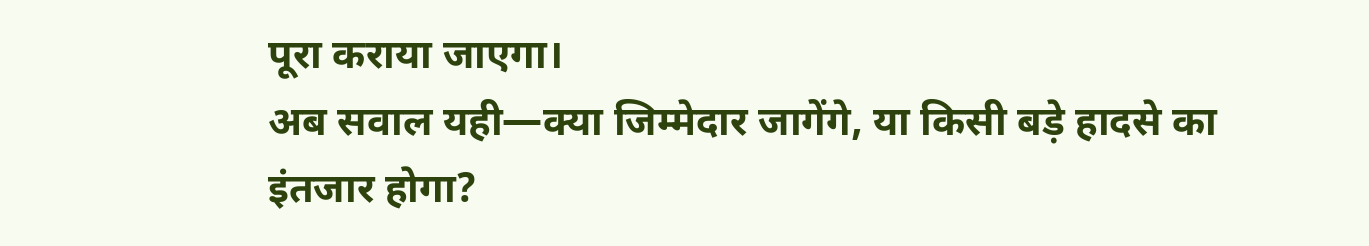पूरा कराया जाएगा।
अब सवाल यही—क्या जिम्मेदार जागेंगे, या किसी बड़े हादसे का इंतजार होगा?